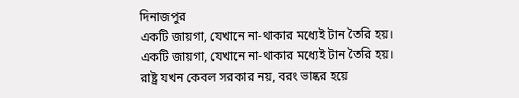দিনাজপুর
একটি জায়গা, যেখানে না-থাকার মধ্যেই টান তৈরি হয়।
একটি জায়গা, যেখানে না-থাকার মধ্যেই টান তৈরি হয়।
রাষ্ট্র যখন কেবল সরকার নয়, বরং ভাষ্কর হয়ে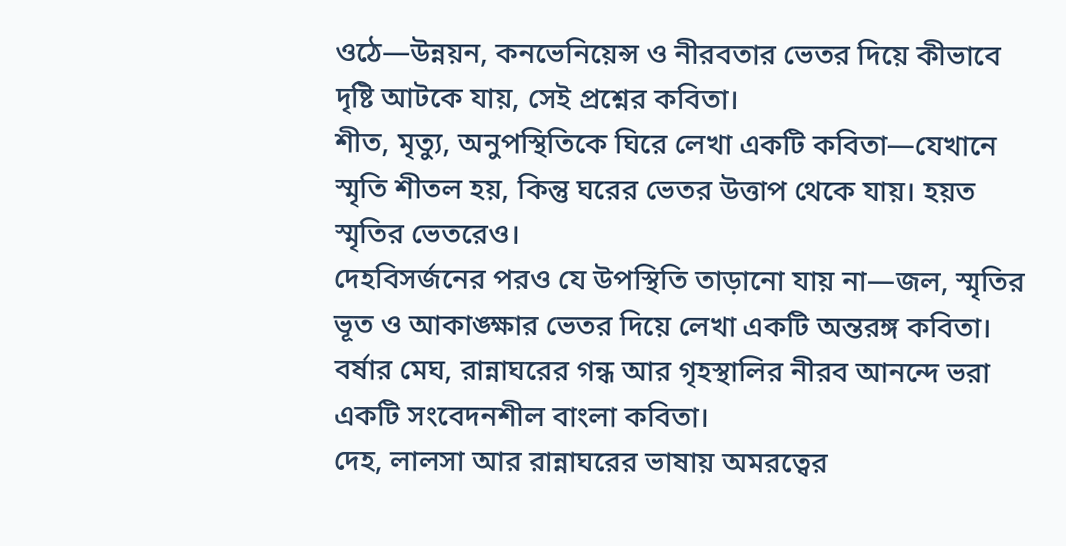ওঠে—উন্নয়ন, কনভেনিয়েন্স ও নীরবতার ভেতর দিয়ে কীভাবে দৃষ্টি আটকে যায়, সেই প্রশ্নের কবিতা।
শীত, মৃত্যু, অনুপস্থিতিকে ঘিরে লেখা একটি কবিতা—যেখানে স্মৃতি শীতল হয়, কিন্তু ঘরের ভেতর উত্তাপ থেকে যায়। হয়ত স্মৃতির ভেতরেও।
দেহবিসর্জনের পরও যে উপস্থিতি তাড়ানো যায় না—জল, স্মৃতির ভূত ও আকাঙ্ক্ষার ভেতর দিয়ে লেখা একটি অন্তরঙ্গ কবিতা।
বর্ষার মেঘ, রান্নাঘরের গন্ধ আর গৃহস্থালির নীরব আনন্দে ভরা একটি সংবেদনশীল বাংলা কবিতা।
দেহ, লালসা আর রান্নাঘরের ভাষায় অমরত্বের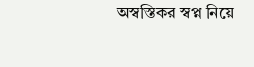অস্বস্তিকর স্বপ্ন নিয়ে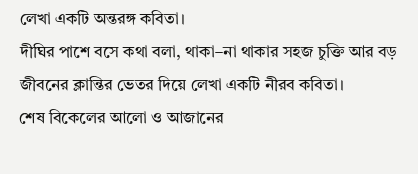লেখা একটি অন্তরঙ্গ কবিতা।
দীঘির পাশে বসে কথা বলা, থাকা–না থাকার সহজ চুক্তি আর বড় জীবনের ক্লান্তির ভেতর দিয়ে লেখা একটি নীরব কবিতা।
শেষ বিকেলের আলো ও আজানের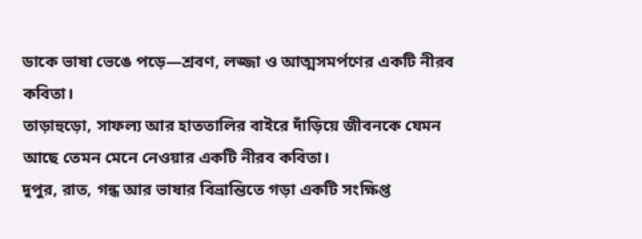ডাকে ভাষা ভেঙে পড়ে—শ্রবণ, লজ্জা ও আত্মসমর্পণের একটি নীরব কবিতা।
তাড়াহুড়ো, সাফল্য আর হাততালির বাইরে দাঁড়িয়ে জীবনকে যেমন আছে তেমন মেনে নেওয়ার একটি নীরব কবিতা।
দুপুর, রাত, গন্ধ আর ভাষার বিভ্রান্তিতে গড়া একটি সংক্ষিপ্ত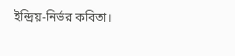ইন্দ্রিয়-নির্ভর কবিতা।